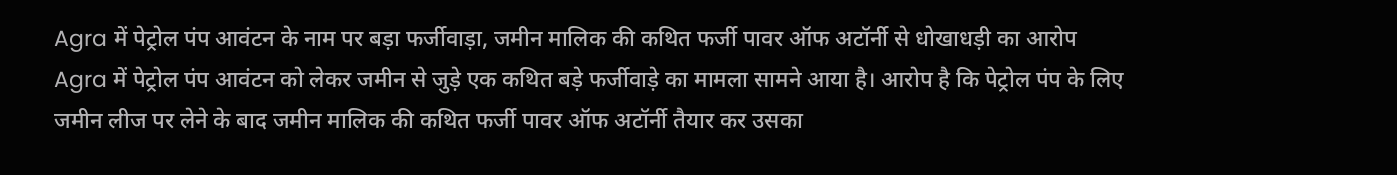Agra में पेट्रोल पंप आवंटन के नाम पर बड़ा फर्जीवाड़ा, जमीन मालिक की कथित फर्जी पावर ऑफ अटॉर्नी से धोखाधड़ी का आरोप
Agra में पेट्रोल पंप आवंटन को लेकर जमीन से जुड़े एक कथित बड़े फर्जीवाड़े का मामला सामने आया है। आरोप है कि पेट्रोल पंप के लिए जमीन लीज पर लेने के बाद जमीन मालिक की कथित फर्जी पावर ऑफ अटॉर्नी तैयार कर उसका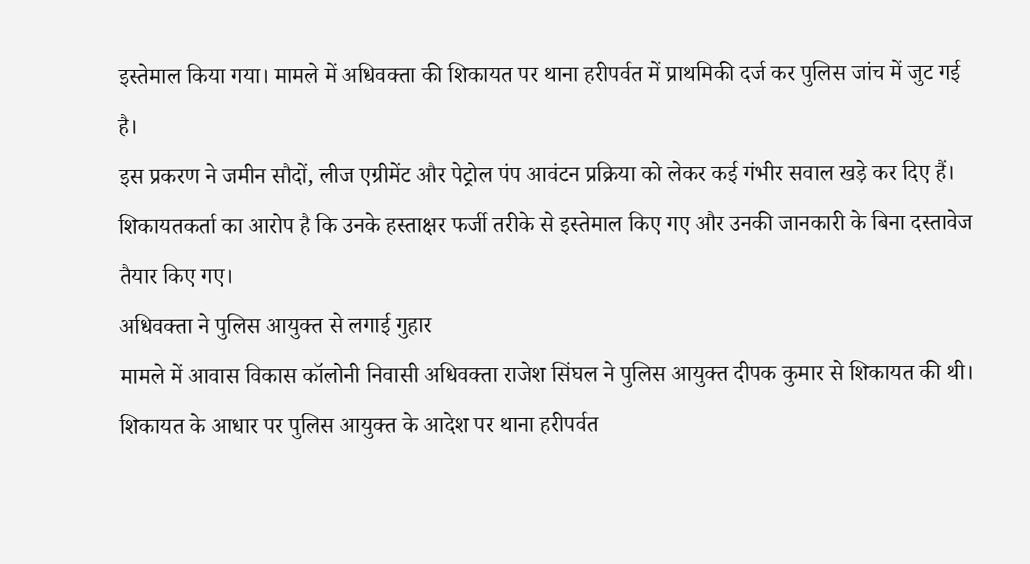इस्तेमाल किया गया। मामले में अधिवक्ता की शिकायत पर थाना हरीपर्वत में प्राथमिकी दर्ज कर पुलिस जांच में जुट गई है।
इस प्रकरण ने जमीन सौदों, लीज एग्रीमेंट और पेट्रोल पंप आवंटन प्रक्रिया को लेकर कई गंभीर सवाल खड़े कर दिए हैं। शिकायतकर्ता का आरोप है कि उनके हस्ताक्षर फर्जी तरीके से इस्तेमाल किए गए और उनकी जानकारी के बिना दस्तावेज तैयार किए गए।
अधिवक्ता ने पुलिस आयुक्त से लगाई गुहार
मामले में आवास विकास कॉलोनी निवासी अधिवक्ता राजेश सिंघल ने पुलिस आयुक्त दीपक कुमार से शिकायत की थी। शिकायत के आधार पर पुलिस आयुक्त के आदेश पर थाना हरीपर्वत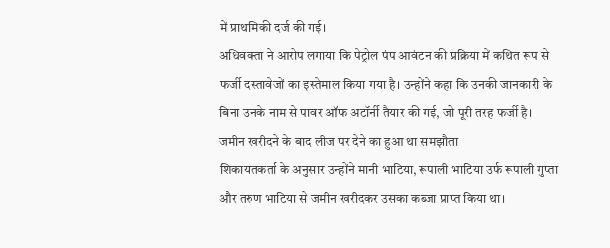में प्राथमिकी दर्ज की गई।
अधिवक्ता ने आरोप लगाया कि पेट्रोल पंप आवंटन की प्रक्रिया में कथित रूप से फर्जी दस्तावेजों का इस्तेमाल किया गया है। उन्होंने कहा कि उनकी जानकारी के बिना उनके नाम से पावर ऑफ अटॉर्नी तैयार की गई, जो पूरी तरह फर्जी है।
जमीन खरीदने के बाद लीज पर देने का हुआ था समझौता
शिकायतकर्ता के अनुसार उन्होंने मानी भाटिया, रूपाली भाटिया उर्फ रूपाली गुप्ता और तरुण भाटिया से जमीन खरीदकर उसका कब्जा प्राप्त किया था।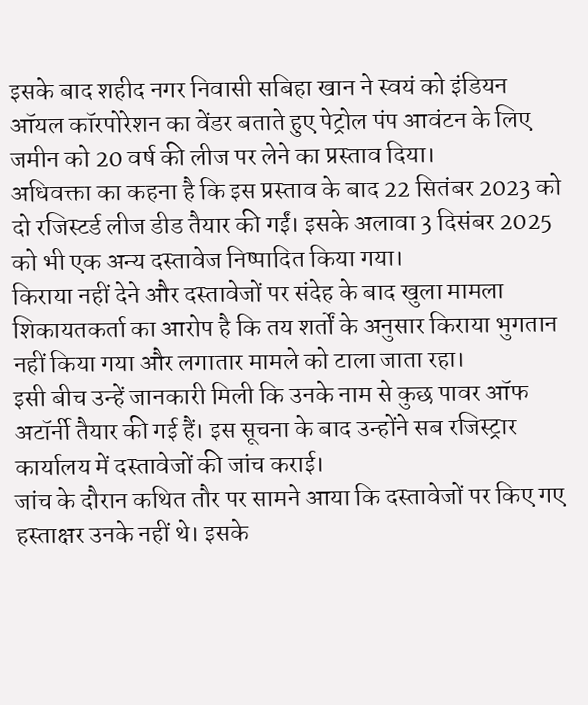इसके बाद शहीद नगर निवासी सबिहा खान ने स्वयं को इंडियन ऑयल कॉरपोरेशन का वेंडर बताते हुए पेट्रोल पंप आवंटन के लिए जमीन को 20 वर्ष की लीज पर लेने का प्रस्ताव दिया।
अधिवक्ता का कहना है कि इस प्रस्ताव के बाद 22 सितंबर 2023 को दो रजिस्टर्ड लीज डीड तैयार की गईं। इसके अलावा 3 दिसंबर 2025 को भी एक अन्य दस्तावेज निष्पादित किया गया।
किराया नहीं देने और दस्तावेजों पर संदेह के बाद खुला मामला
शिकायतकर्ता का आरोप है कि तय शर्तों के अनुसार किराया भुगतान नहीं किया गया और लगातार मामले को टाला जाता रहा।
इसी बीच उन्हें जानकारी मिली कि उनके नाम से कुछ पावर ऑफ अटॉर्नी तैयार की गई हैं। इस सूचना के बाद उन्होंने सब रजिस्ट्रार कार्यालय में दस्तावेजों की जांच कराई।
जांच के दौरान कथित तौर पर सामने आया कि दस्तावेजों पर किए गए हस्ताक्षर उनके नहीं थे। इसके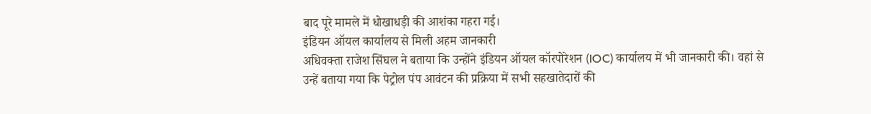बाद पूरे मामले में धोखाधड़ी की आशंका गहरा गई।
इंडियन ऑयल कार्यालय से मिली अहम जानकारी
अधिवक्ता राजेश सिंघल ने बताया कि उन्होंने इंडियन ऑयल कॉरपोरेशन (IOC) कार्यालय में भी जानकारी की। वहां से उन्हें बताया गया कि पेट्रोल पंप आवंटन की प्रक्रिया में सभी सहखातेदारों की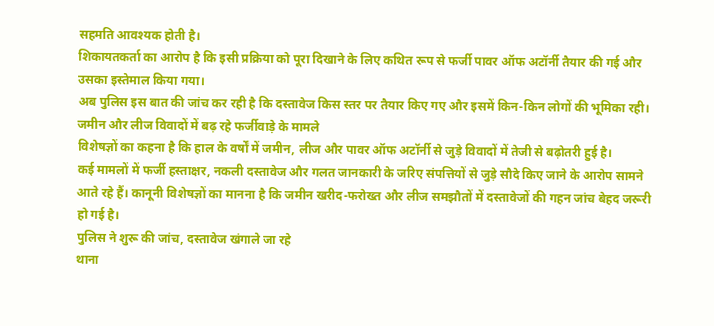सहमति आवश्यक होती है।
शिकायतकर्ता का आरोप है कि इसी प्रक्रिया को पूरा दिखाने के लिए कथित रूप से फर्जी पावर ऑफ अटॉर्नी तैयार की गई और उसका इस्तेमाल किया गया।
अब पुलिस इस बात की जांच कर रही है कि दस्तावेज किस स्तर पर तैयार किए गए और इसमें किन-किन लोगों की भूमिका रही।
जमीन और लीज विवादों में बढ़ रहे फर्जीवाड़े के मामले
विशेषज्ञों का कहना है कि हाल के वर्षों में जमीन, लीज और पावर ऑफ अटॉर्नी से जुड़े विवादों में तेजी से बढ़ोतरी हुई है।
कई मामलों में फर्जी हस्ताक्षर, नकली दस्तावेज और गलत जानकारी के जरिए संपत्तियों से जुड़े सौदे किए जाने के आरोप सामने आते रहे हैं। कानूनी विशेषज्ञों का मानना है कि जमीन खरीद-फरोख्त और लीज समझौतों में दस्तावेजों की गहन जांच बेहद जरूरी हो गई है।
पुलिस ने शुरू की जांच, दस्तावेज खंगाले जा रहे
थाना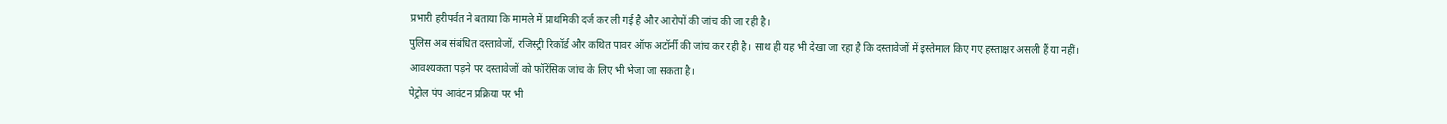प्रभारी हरीपर्वत ने बताया कि मामले में प्राथमिकी दर्ज कर ली गई है और आरोपों की जांच की जा रही है।
पुलिस अब संबंधित दस्तावेजों, रजिस्ट्री रिकॉर्ड और कथित पावर ऑफ अटॉर्नी की जांच कर रही है। साथ ही यह भी देखा जा रहा है कि दस्तावेजों में इस्तेमाल किए गए हस्ताक्षर असली हैं या नहीं।
आवश्यकता पड़ने पर दस्तावेजों को फॉरेंसिक जांच के लिए भी भेजा जा सकता है।
पेट्रोल पंप आवंटन प्रक्रिया पर भी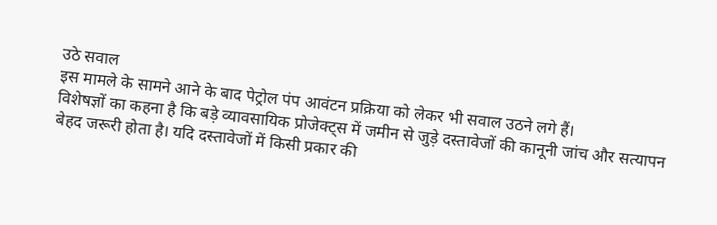उठे सवाल
इस मामले के सामने आने के बाद पेट्रोल पंप आवंटन प्रक्रिया को लेकर भी सवाल उठने लगे हैं।
विशेषज्ञों का कहना है कि बड़े व्यावसायिक प्रोजेक्ट्स में जमीन से जुड़े दस्तावेजों की कानूनी जांच और सत्यापन बेहद जरूरी होता है। यदि दस्तावेजों में किसी प्रकार की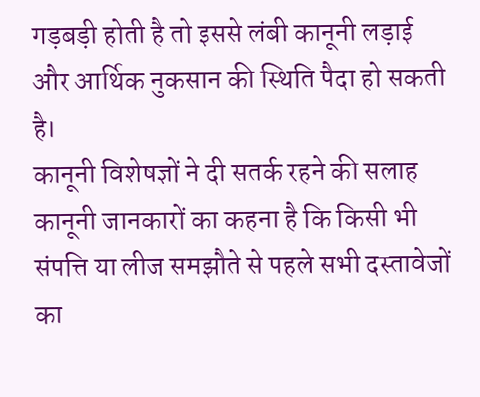गड़बड़ी होती है तो इससे लंबी कानूनी लड़ाई और आर्थिक नुकसान की स्थिति पैदा हो सकती है।
कानूनी विशेषज्ञों ने दी सतर्क रहने की सलाह
कानूनी जानकारों का कहना है कि किसी भी संपत्ति या लीज समझौते से पहले सभी दस्तावेजों का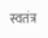स्वतंत्र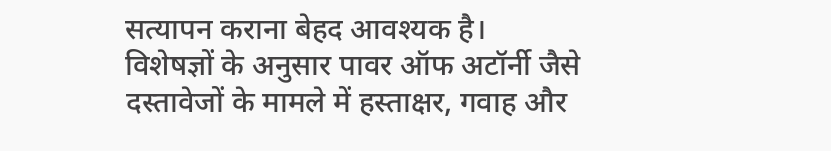सत्यापन कराना बेहद आवश्यक है।
विशेषज्ञों के अनुसार पावर ऑफ अटॉर्नी जैसे दस्तावेजों के मामले में हस्ताक्षर, गवाह और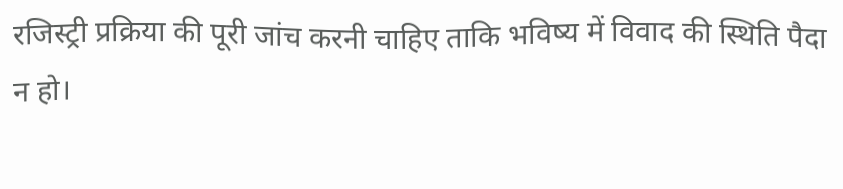रजिस्ट्री प्रक्रिया की पूरी जांच करनी चाहिए ताकि भविष्य में विवाद की स्थिति पैदा न हो।